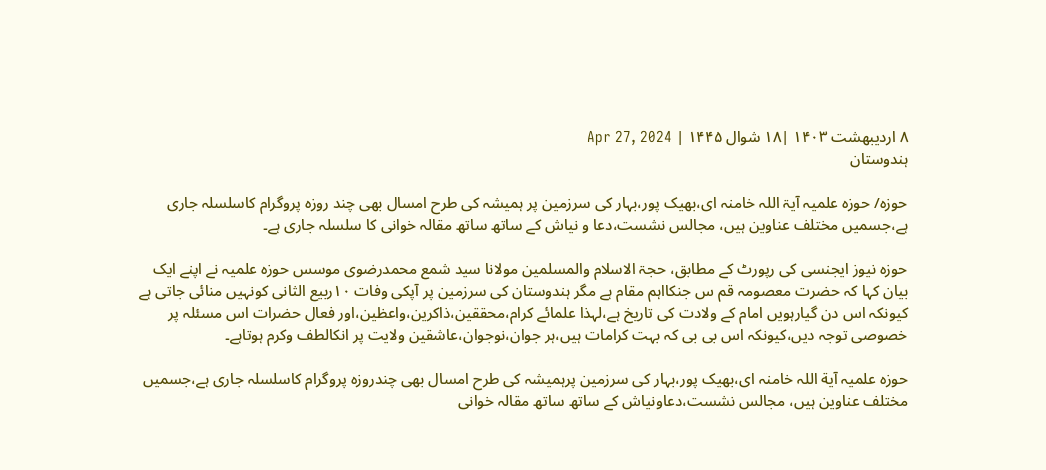۸ اردیبهشت ۱۴۰۳ |۱۸ شوال ۱۴۴۵ | Apr 27, 2024
ہندوستان

حوزہ/ حوزہ علمیہ آیۃ اللہ خامنہ ای،بھیک پور،بہار کی سرزمین پر ہمیشہ کی طرح امسال بھی چند روزہ پروگرام کاسلسلہ جاری ہے،جسمیں مختلف عناوین ہیں، مجالس نشست،دعا و نیاش کے ساتھ ساتھ مقالہ خوانی کا سلسلہ جاری ہے۔

حوزہ نیوز ایجنسی کی رپورٹ کے مطابق، حجۃ الاسلام والمسلمین مولانا سید شمع محمدرضوی موسس حوزہ علمیہ نے اپنے ایک بیان کہا کہ حضرت معصومہ قم س جنکااہم مقام ہے مگر ہندوستان کی سرزمین پر آپکی وفات ١٠ربیع الثانی کونہیں منائی جاتی ہے کیونکہ اس دن گیارہویں امام کے ولادت کی تاریخ ہے،لہذا علمائے کرام،محققین،ذاکرین،واعظین،اور فعال حضرات اس مسئلہ پر خصوصی توجہ دیں،کیونکہ اس بی بی کہ بہت کرامات ہیں،ہر جوان،نوجوان،عاشقین ولایت پر انکالطف وکرم ہوتاہے۔

حوزہ علمیہ آیة اللہ خامنہ ای،بھیک پور،بہار کی سرزمین پرہمیشہ کی طرح امسال بھی چندروزہ پروگرام کاسلسلہ جاری ہے،جسمیں مختلف عناوین ہیں، مجالس نشست،دعاونیاش کے ساتھ ساتھ مقالہ خوانی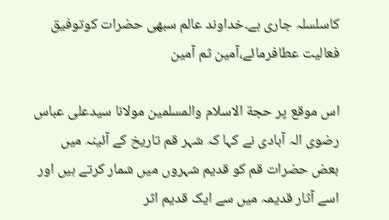کاسلسلہ جاری ہے۔خداوند عالم سبھی حضرات کوتوفیق فعالیت عطافرمائے،آمین ثم آمین

اس موقع پر حجة الاسلام والمسلمین مولانا سیدعلی عباس رضوی الہ آبادی نے کہا کہ شہر قم تاریخ کے آئینہ میں بعض حضرات قم کو قدیم شہروں میں شمار کرتے ہیں اور اسے آثار قدیمہ میں سے ایک قدیم اثر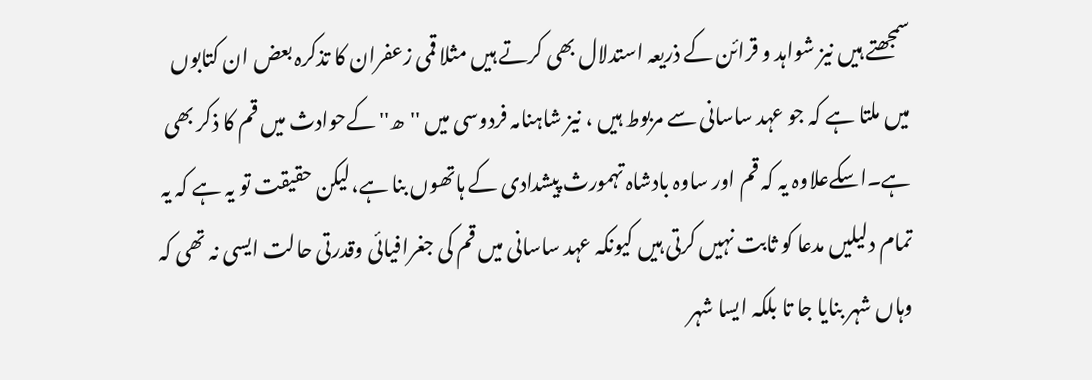سمجھتے ہیں نیز شواہد و قرائن کے ذریعہ استدلال بھی کرتے ہیں مثلا قمی زعفران کا تذکرہ بعض ان کتابوں میں ملتا ہے کہ جو عہد ساسانی سے مربوط ہیں ، نیز شاہنامہ فردوسی میں ''ھ'' کےحوادث میں قم کا ذکر بھی ہے۔اسکےعلاوہ یہ کہ قم اور ساوہ بادشاہ تہمورث پیشدادی کے ہاتھوں بنا ہے،لیکن حقیقت تو یہ ہے کہ یہ تمام دلیلیں مدعا کو ثابت نہیں کرتی ہیں کیونکہ عہد ساسانی میں قم کی جغرافیائی وقدرتی حالت ایسی نہ تھی کہ وہاں شہر بنایا جا تا بلکہ ایسا شہر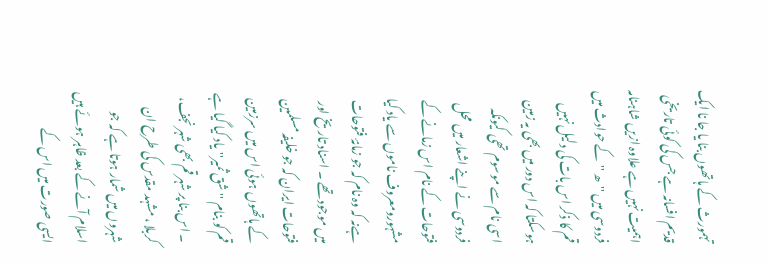تہمورث کے ہاتھوں بنا یا جا نا ایک قدیم افسانہ ہے جس کی کوئی تاریخی اہمیت نہیں ہے علاوہ ازیں شاہنامہ فردوسی میں ''ھ ''کے حوادث میں قم کا ذکر اس بات کی دلیل نہیں ہوسکتا کہ اس دور میں بھی یہ زمین اسی نام سے موسوم تھی کیونکہ فردوسی نے اپنے اشعار میں محل فتوحات کے نام اس زمانے کے مشہورومعروف ناموں سے یاد کیا ہےنہ کہ وہ نام کہ جو زمانۂ فتوحات میں موجود تھے ۔ اسناد تاریخ اور فتوحات ایران کہ جو خلیفہ مسلمین کے ہاتھوں ہوئی اس میں سرزمین قم کو بنام ''شق ثمیر''یاد کیا گیا ہے ۔ اس بنا پر شہر قم بھی شہر نجف، کربلا ، مشہد مقدس کی طرح ان شہروں میں شمار ہوتا ہے کہ جو اسلام آنے کے بعد ظاہر ہوئے ہیں ایسی صورت میں اس کے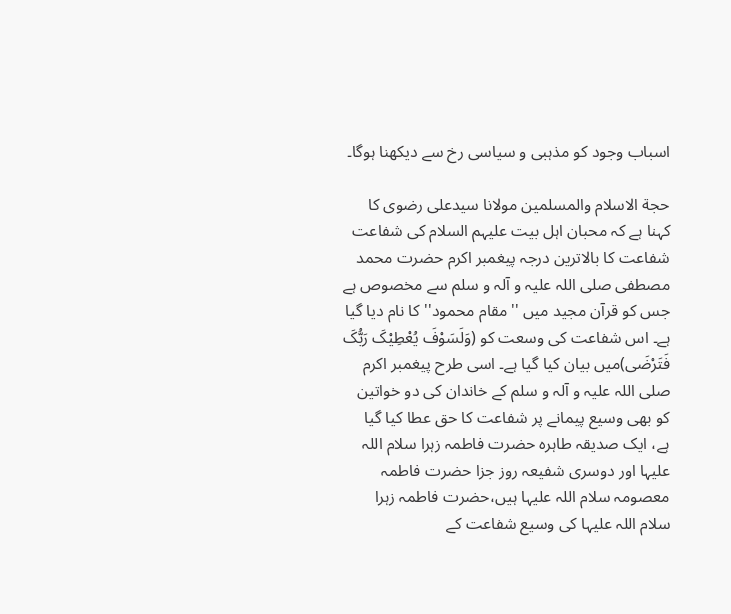اسباب وجود کو مذہبی و سیاسی رخ سے دیکھنا ہوگا۔

حجة الاسلام والمسلمین مولانا سیدعلی رضوی کا کہنا ہے کہ محبان اہل بیت علیہم السلام کی شفاعت
شفاعت کا بالاترین درجہ پیغمبر اکرم حضرت محمد مصطفی صلی اللہ علیہ و آلہ و سلم سے مخصوص ہے جس کو قرآن مجید میں ''مقام محمود''کا نام دیا گیا ہے۔ اس شفاعت کی وسعت کو (وَلَسَوْفَ یُعْطِیْکَ رَبُّکَ فَتَرْضَی)میں بیان کیا گیا ہے۔ اسی طرح پیغمبر اکرم صلی اللہ علیہ و آلہ و سلم کے خاندان کی دو خواتین کو بھی وسیع پیمانے پر شفاعت کا حق عطا کیا گیا ہے، ایک صدیقہ طاہرہ حضرت فاطمہ زہرا سلام اللہ علیہا اور دوسری شفیعہ روز جزا حضرت فاطمہ معصومہ سلام اللہ علیہا ہیں،حضرت فاطمہ زہرا سلام اللہ علیہا کی وسیع شفاعت کے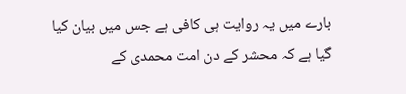بارے میں یہ روایت ہی کافی ہے جس میں بیان کیا گیا ہے کہ محشر کے دن امت محمدی کے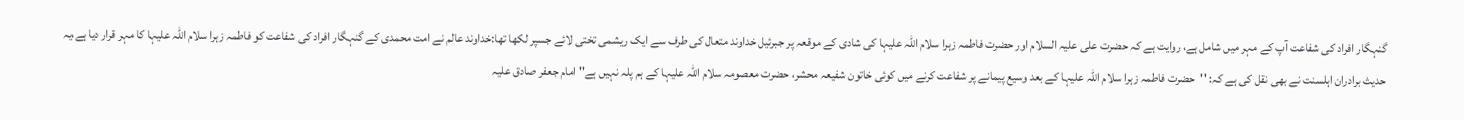گنہگار افراد کی شفاعت آپ کے مہر میں شامل ہے، روایت ہے کہ حضرت علی علیہ السلام اور حضرت فاطمہ زہرا سلام اللہ علیہا کی شادی کے موقعہ پر جبرئیل خداوند متعال کی طرف سے ایک ریشمی تختی لائے جسپر لکھا تھا:خداوند عالم نے امت محمدی کے گنہگار افراد کی شفاعت کو فاطمہ زہرا سلام اللہ علیہا کا مہر قرار دیا ہے،یہ حدیث برادران اہلسنت نے بھی نقل کی ہے کہ: ''حضرت فاطمہ زہرا سلام اللہ علیہا کے بعد وسیع پیمانے پر شفاعت کرنے میں کوئی خاتون شفیعہ محشر، حضرت معصومہ سلام اللہ علیہا کے ہم پلہ نہیں ہے'' امام جعفر صادق علیہ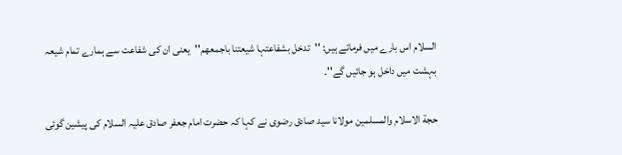السلام اس بارے میں فرماتے ہیں: ''تدخل بشفاعتہا شیعتنا باجمعھم''یعنی ان کی شفاعت سے ہمارے تمام شیعہ بہشت میں داخل ہو جائیں گے''۔

حجة الاسلام والمسلمین مولانا سید صادق رضوی نے کہا کہ حضرت امام جعفر صادق علیہ السلام کی پیشین گوئی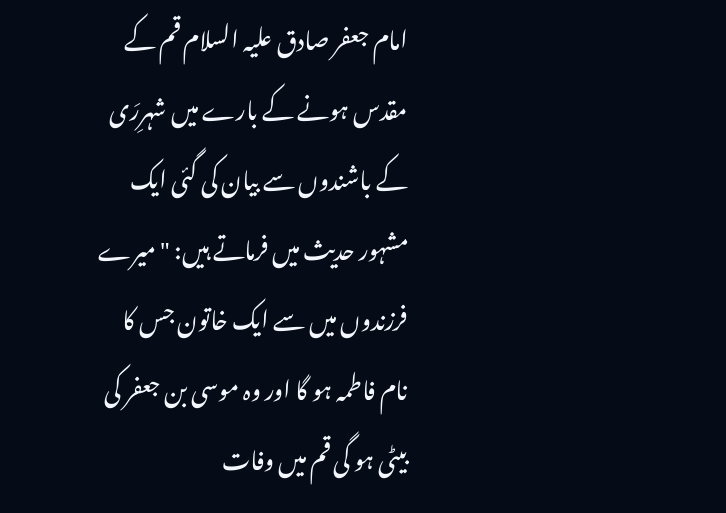امام جعفر صادق علیہ السلام قم کے مقدس ہونے کے بارے میں شہرِرَی کے باشندوں سے بیان کی گئی ایک مشہور حدیث میں فرماتے ہیں: "میرے فرزندوں میں سے ایک خاتون جس کا نام فاطمہ ہو گا اور وہ موسی بن جعفر کی بیٹی ہو گی قم میں وفات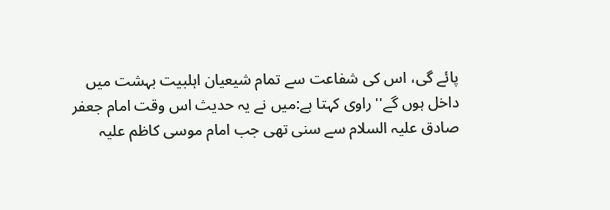پائے گی، اس کی شفاعت سے تمام شیعیان اہلبیت بہشت میں داخل ہوں گے'' راوی کہتا ہے:میں نے یہ حدیث اس وقت امام جعفر صادق علیہ السلام سے سنی تھی جب امام موسی کاظم علیہ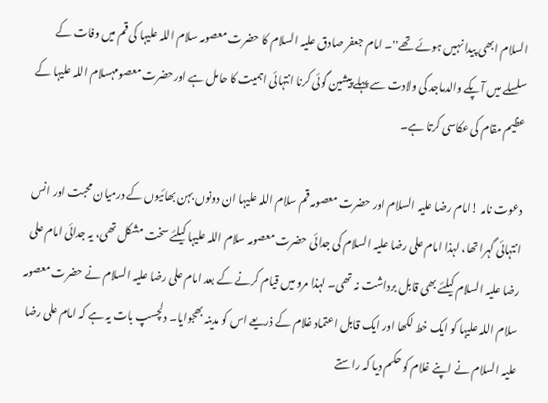السلام ابھی پیدا نہیں ہوئے تھے''۔ امام جعفر صادق علیہ السلام کا حضرت معصومہ سلام اللہ علیہا کی قم میں وفات کے سلسلے میں آپکے والدماجد کی ولادت سے پہلے پیشین گوئی کرنا انتہائی اہمیت کا حامل ہے اورحضرت معصومہسلام اللہ علیہا کے عظیم مقام کی عکاسی کرتا ہے۔

دعوت نامہ !امام رضا علیہ السلام اور حضرت معصومہ قم سلام اللہ علیہا ان دونوں بہن بھائیوں کے درمیان محبت اور انس انتہائی گہرا تھا، لہذا امام علی رضا علیہ السلام کی جدائی حضرت معصومہ سلام اللہ علیہا کیلئے سخت مشکل تھی، یہ جدائی امام علی رضا علیہ السلام کیلئے بھی قابل برداشت نہ تھی۔ لہذا مرو میں قیام کرنے کے بعد امام علی رضا علیہ السلام نے حضرت معصومہ سلام اللہ علیہا کو ایک خط لکھا اور ایک قابل اعتماد غلام کے ذریعے اس کو مدینہ بھجوایا۔ دلچسپ بات یہ ہے کہ امام علی رضا علیہ السلام نے اپنے غلام کو حکم دیا کہ راستے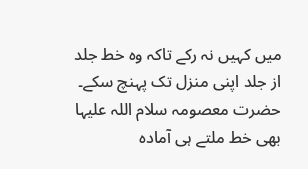میں کہیں نہ رکے تاکہ وہ خط جلد از جلد اپنی منزل تک پہنچ سکے۔ حضرت معصومہ سلام اللہ علیہا بھی خط ملتے ہی آمادہ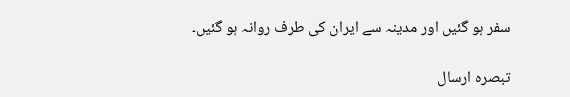سفر ہو گئیں اور مدینہ سے ایران کی طرف روانہ ہو گئیں۔

تبصرہ ارسال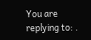You are replying to: .